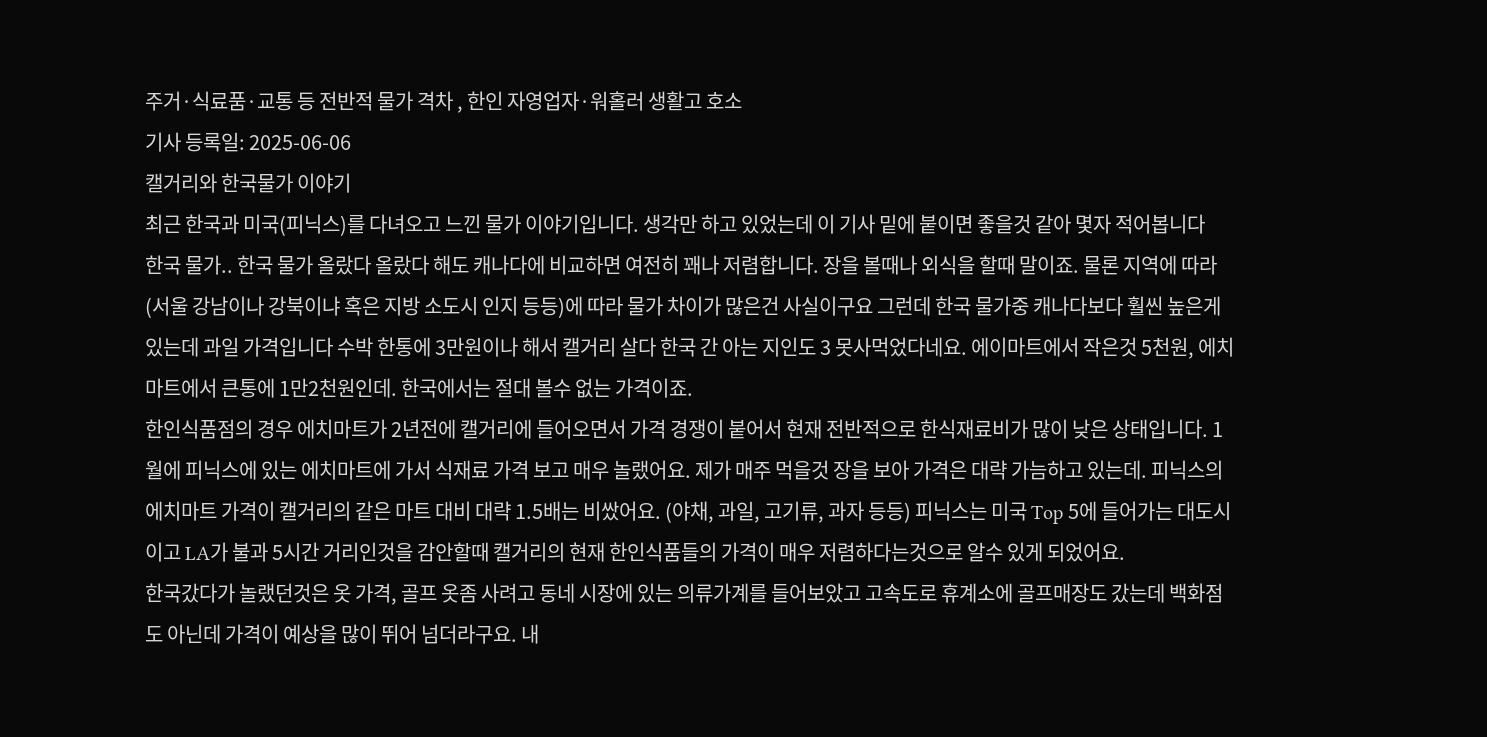주거·식료품·교통 등 전반적 물가 격차 , 한인 자영업자·워홀러 생활고 호소
기사 등록일: 2025-06-06
캘거리와 한국물가 이야기
최근 한국과 미국(피닉스)를 다녀오고 느낀 물가 이야기입니다. 생각만 하고 있었는데 이 기사 밑에 붙이면 좋을것 같아 몇자 적어봅니다
한국 물가.. 한국 물가 올랐다 올랐다 해도 캐나다에 비교하면 여전히 꽤나 저렴합니다. 장을 볼때나 외식을 할때 말이죠. 물론 지역에 따라 (서울 강남이나 강북이냐 혹은 지방 소도시 인지 등등)에 따라 물가 차이가 많은건 사실이구요 그런데 한국 물가중 캐나다보다 훨씬 높은게 있는데 과일 가격입니다 수박 한통에 3만원이나 해서 캘거리 살다 한국 간 아는 지인도 3 못사먹었다네요. 에이마트에서 작은것 5천원, 에치마트에서 큰통에 1만2천원인데. 한국에서는 절대 볼수 없는 가격이죠.
한인식품점의 경우 에치마트가 2년전에 캘거리에 들어오면서 가격 경쟁이 붙어서 현재 전반적으로 한식재료비가 많이 낮은 상태입니다. 1월에 피닉스에 있는 에치마트에 가서 식재료 가격 보고 매우 놀랬어요. 제가 매주 먹을것 장을 보아 가격은 대략 가늠하고 있는데. 피닉스의 에치마트 가격이 캘거리의 같은 마트 대비 대략 1.5배는 비쌌어요. (야채, 과일, 고기류, 과자 등등) 피닉스는 미국 Top 5에 들어가는 대도시이고 LA가 불과 5시간 거리인것을 감안할때 캘거리의 현재 한인식품들의 가격이 매우 저렴하다는것으로 알수 있게 되었어요.
한국갔다가 놀랬던것은 옷 가격, 골프 옷좀 사려고 동네 시장에 있는 의류가계를 들어보았고 고속도로 휴계소에 골프매장도 갔는데 백화점도 아닌데 가격이 예상을 많이 뛰어 넘더라구요. 내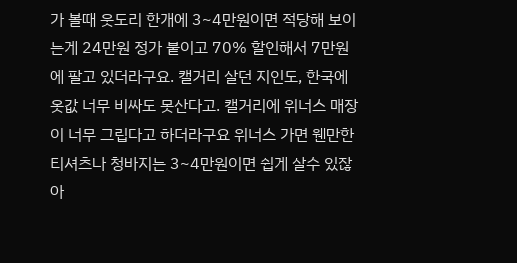가 볼때 웃도리 한개에 3~4만원이면 적당해 보이는게 24만원 정가 붙이고 70% 할인해서 7만원에 팔고 있더라구요. 캘거리 살던 지인도, 한국에 옷값 너무 비싸도 못산다고. 캘거리에 위너스 매장이 너무 그립다고 하더라구요 위너스 가면 웬만한 티셔츠나 청바지는 3~4만원이면 쉽게 살수 있잖아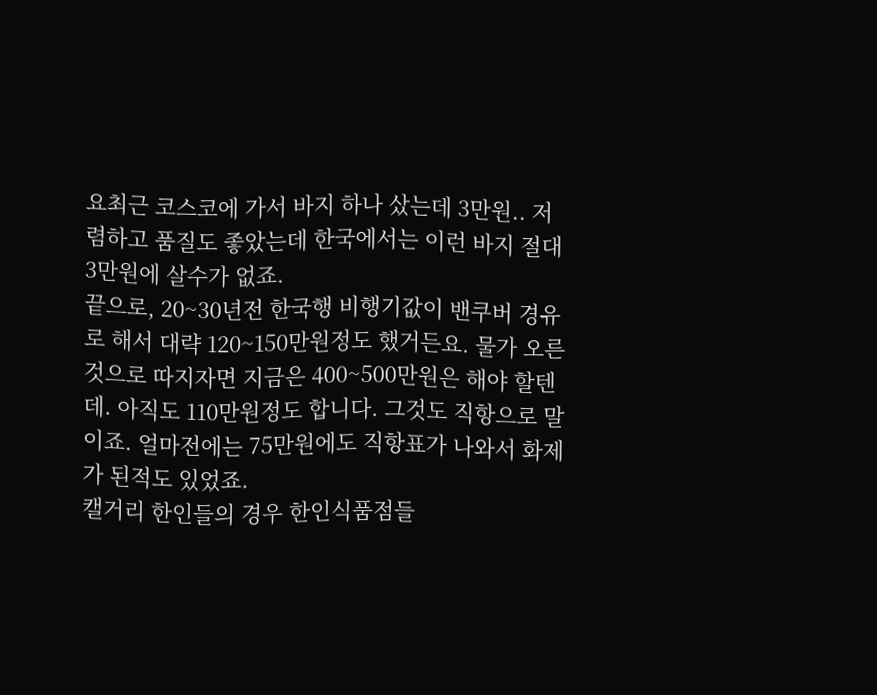요최근 코스코에 가서 바지 하나 샀는데 3만원.. 저렴하고 품질도 좋았는데 한국에서는 이런 바지 절대 3만원에 살수가 없죠.
끝으로, 20~30년전 한국행 비행기값이 밴쿠버 경유로 해서 대략 120~150만원정도 했거든요. 물가 오른것으로 따지자면 지금은 400~500만원은 해야 할텐데. 아직도 110만원정도 합니다. 그것도 직항으로 말이죠. 얼마전에는 75만원에도 직항표가 나와서 화제가 된적도 있었죠.
캘거리 한인들의 경우 한인식품점들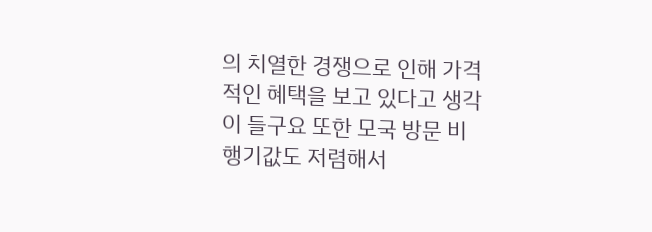의 치열한 경쟁으로 인해 가격적인 혜택을 보고 있다고 생각이 들구요 또한 모국 방문 비행기값도 저렴해서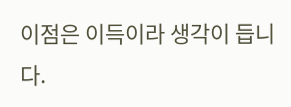이점은 이득이라 생각이 듭니다.